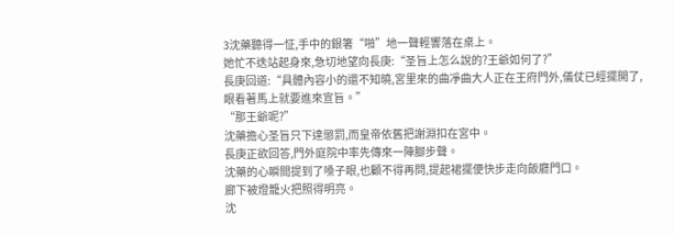3沈藥聽得一怔,手中的銀箸“啪”地一聲輕響落在桌上。
她忙不迭站起身來,急切地望向長庚:“圣旨上怎么說的?王爺如何了?”
長庚回道:“具體內容小的還不知曉,宮里來的曲凈曲大人正在王府門外,儀仗已經擺開了,眼看著馬上就要進來宣旨。”
“那王爺呢?”
沈藥擔心圣旨只下達懲罰,而皇帝依舊把謝淵扣在宮中。
長庚正欲回答,門外庭院中率先傳來一陣腳步聲。
沈藥的心瞬間提到了嗓子眼,也顧不得再問,提起裙擺便快步走向飯廳門口。
廊下被燈籠火把照得明亮。
沈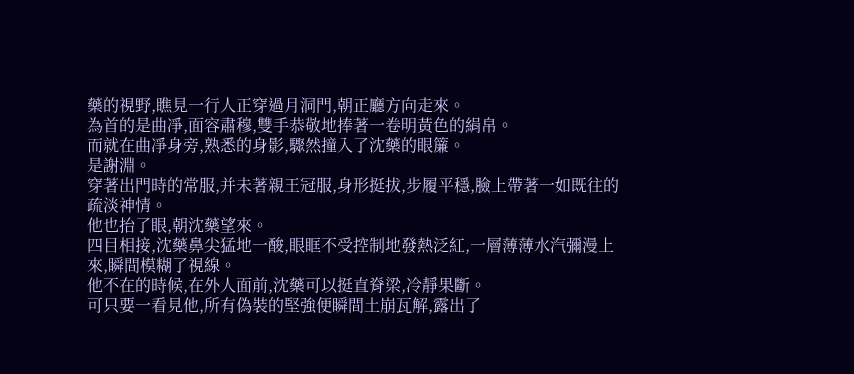藥的視野,瞧見一行人正穿過月洞門,朝正廳方向走來。
為首的是曲凈,面容肅穆,雙手恭敬地捧著一卷明黃色的絹帛。
而就在曲凈身旁,熟悉的身影,驟然撞入了沈藥的眼簾。
是謝淵。
穿著出門時的常服,并未著親王冠服,身形挺拔,步履平穩,臉上帶著一如既往的疏淡神情。
他也抬了眼,朝沈藥望來。
四目相接,沈藥鼻尖猛地一酸,眼眶不受控制地發熱泛紅,一層薄薄水汽彌漫上來,瞬間模糊了視線。
他不在的時候,在外人面前,沈藥可以挺直脊梁,冷靜果斷。
可只要一看見他,所有偽裝的堅強便瞬間土崩瓦解,露出了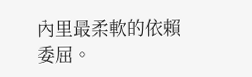內里最柔軟的依賴委屈。